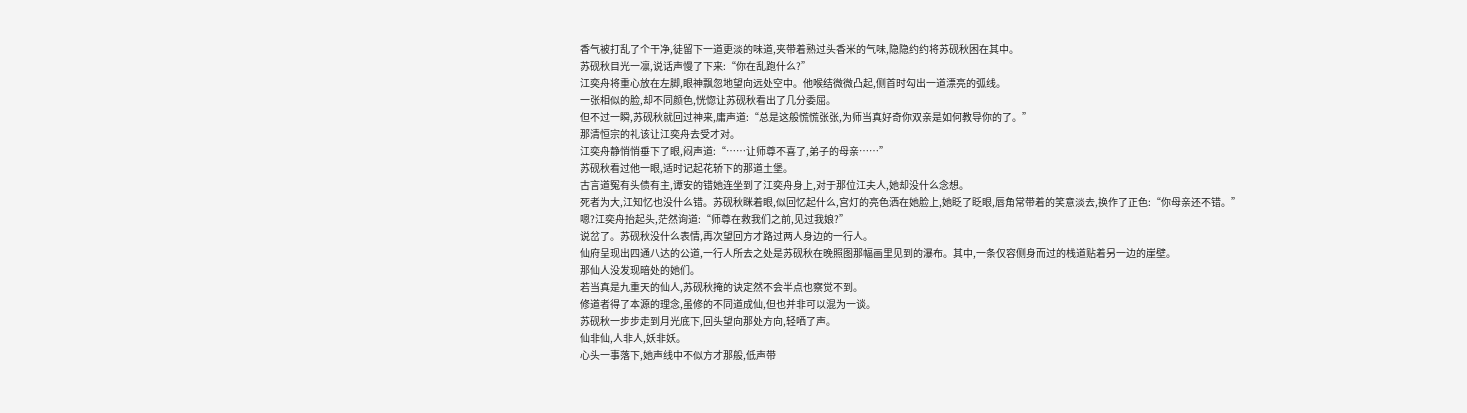香气被打乱了个干净,徒留下一道更淡的味道,夹带着熟过头香米的气味,隐隐约约将苏砚秋困在其中。
苏砚秋目光一凛,说话声慢了下来:“你在乱跑什么?”
江奕舟将重心放在左脚,眼神飘忽地望向远处空中。他喉结微微凸起,侧首时勾出一道漂亮的弧线。
一张相似的脸,却不同颜色,恍惚让苏砚秋看出了几分委屈。
但不过一瞬,苏砚秋就回过神来,庸声道:“总是这般慌慌张张,为师当真好奇你双亲是如何教导你的了。”
那清恒宗的礼该让江奕舟去受才对。
江奕舟静悄悄垂下了眼,闷声道:“……让师尊不喜了,弟子的母亲……”
苏砚秋看过他一眼,适时记起花轿下的那道土堡。
古言道冤有头债有主,谭安的错她连坐到了江奕舟身上,对于那位江夫人,她却没什么念想。
死者为大,江知忆也没什么错。苏砚秋眯着眼,似回忆起什么,宫灯的亮色洒在她脸上,她眨了眨眼,唇角常带着的笑意淡去,换作了正色:“你母亲还不错。”
嗯?江奕舟抬起头,茫然询道:“师尊在救我们之前,见过我娘?”
说岔了。苏砚秋没什么表情,再次望回方才路过两人身边的一行人。
仙府呈现出四通八达的公道,一行人所去之处是苏砚秋在晚照图那幅画里见到的瀑布。其中,一条仅容侧身而过的栈道贴着另一边的崖壁。
那仙人没发现暗处的她们。
若当真是九重天的仙人,苏砚秋掩的诀定然不会半点也察觉不到。
修道者得了本源的理念,虽修的不同道成仙,但也并非可以混为一谈。
苏砚秋一步步走到月光底下,回头望向那处方向,轻哂了声。
仙非仙,人非人,妖非妖。
心头一事落下,她声线中不似方才那般,低声带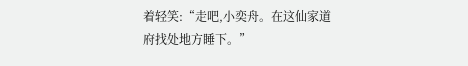着轻笑:“走吧,小奕舟。在这仙家道府找处地方睡下。”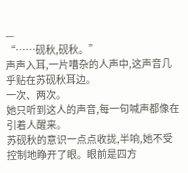—
“……砚秋,砚秋。”
声声入耳,一片嘈杂的人声中,这声音几乎贴在苏砚秋耳边。
一次、两次。
她只听到这人的声音,每一句喊声都像在引着人醒来。
苏砚秋的意识一点点收拢,半响,她不受控制地睁开了眼。眼前是四方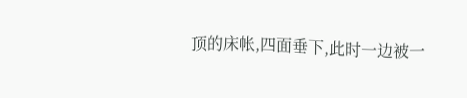顶的床帐,四面垂下,此时一边被一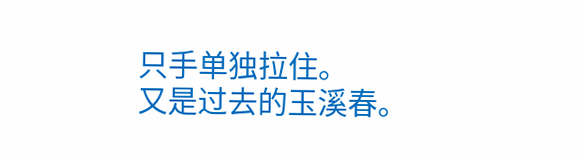只手单独拉住。
又是过去的玉溪春。